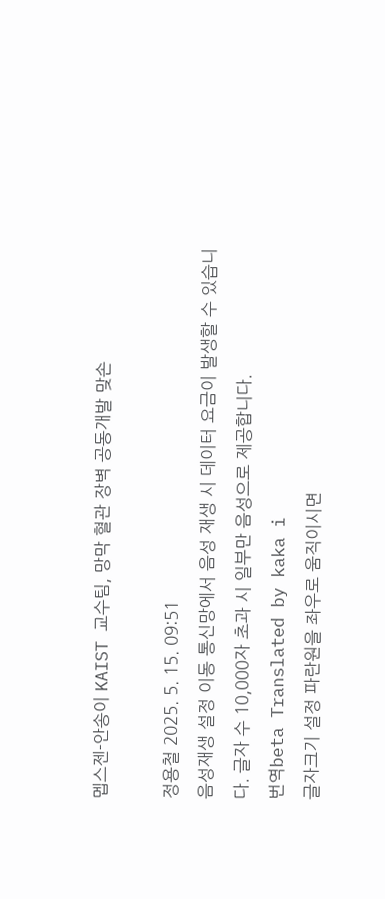멥스젠-안송이 KAIST 교수팀, 망막 혈관 장벽 공동개발 맞손

정용철 2025. 5. 15. 09:51
음성재생 설정 이동 통신망에서 음성 재생 시 데이터 요금이 발생할 수 있습니다. 글자 수 10,000자 초과 시 일부만 음성으로 제공합니다.
번역beta Translated by kaka i
글자크기 설정 파란원을 좌우로 움직이시면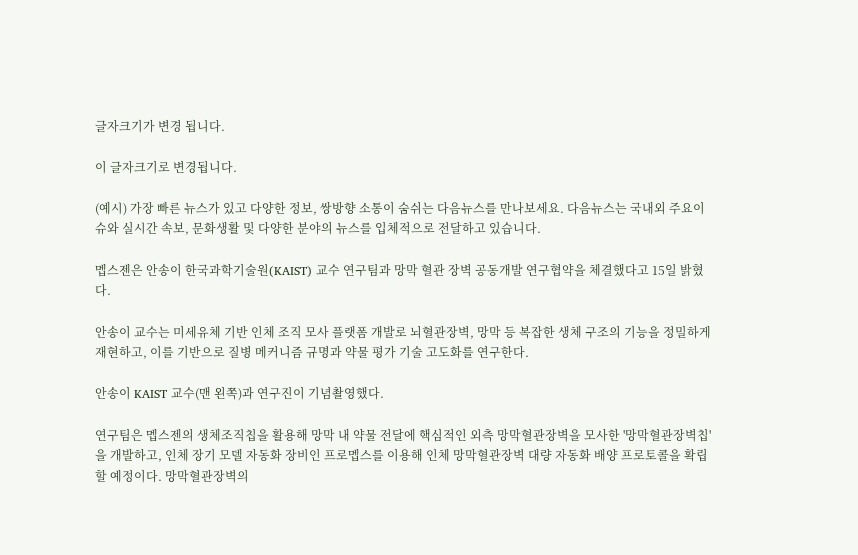글자크기가 변경 됩니다.

이 글자크기로 변경됩니다.

(예시) 가장 빠른 뉴스가 있고 다양한 정보, 쌍방향 소통이 숨쉬는 다음뉴스를 만나보세요. 다음뉴스는 국내외 주요이슈와 실시간 속보, 문화생활 및 다양한 분야의 뉴스를 입체적으로 전달하고 있습니다.

멥스젠은 안송이 한국과학기술원(KAIST) 교수 연구팀과 망막 혈관 장벽 공동개발 연구협약을 체결했다고 15일 밝혔다.

안송이 교수는 미세유체 기반 인체 조직 모사 플랫폼 개발로 뇌혈관장벽, 망막 등 복잡한 생체 구조의 기능을 정밀하게 재현하고, 이를 기반으로 질병 메커니즘 규명과 약물 평가 기술 고도화를 연구한다.

안송이 KAIST 교수(맨 왼쪽)과 연구진이 기념촬영했다.

연구팀은 멥스젠의 생체조직칩을 활용해 망막 내 약물 전달에 핵심적인 외측 망막혈관장벽을 모사한 '망막혈관장벽칩'을 개발하고, 인체 장기 모델 자동화 장비인 프로멥스를 이용해 인체 망막혈관장벽 대량 자동화 배양 프로토콜을 확립할 예정이다. 망막혈관장벽의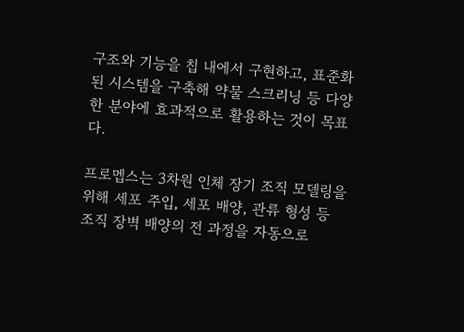구조와 기능을 칩 내에서 구현하고, 표준화된 시스템을 구축해 약물 스크리닝 등 다양한 분야에 효과적으로 활용하는 것이 목표다.

프로멥스는 3차원 인체 장기 조직 모델링을 위해 세포 주입, 세포 배양, 관류 형성 등 조직 장벽 배양의 전 과정을 자동으로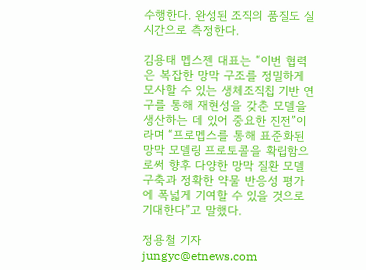수행한다. 완성된 조직의 품질도 실시간으로 측정한다.

김용태 멥스젠 대표는 “이번 협력은 복잡한 망막 구조를 정밀하게 모사할 수 있는 생체조직칩 기반 연구를 통해 재현성을 갖춘 모델을 생산하는 데 있어 중요한 진전”이라며 “프로멥스를 통해 표준화된 망막 모델링 프로토콜을 확립함으로써 향후 다양한 망막 질환 모델 구축과 정확한 약물 반응성 평가에 폭넓게 기여할 수 있을 것으로 기대한다”고 말했다.

정용철 기자 jungyc@etnews.com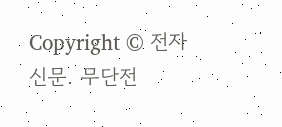Copyright © 전자신문. 무단전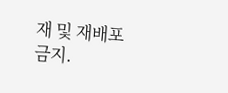재 및 재배포 금지.